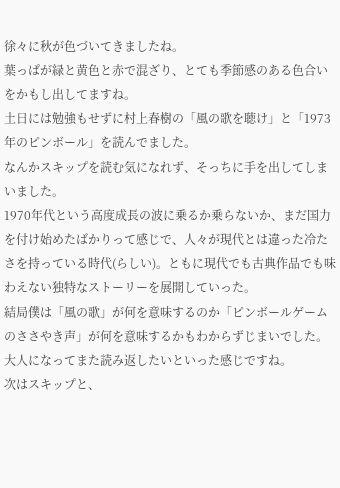徐々に秋が色づいてきましたね。
葉っぱが緑と黄色と赤で混ざり、とても季節感のある色合いをかもし出してますね。
土日には勉強もせずに村上春樹の「風の歌を聴け」と「1973年のピンボール」を読んでました。
なんかスキップを読む気になれず、そっちに手を出してしまいました。
1970年代という高度成長の波に乗るか乗らないか、まだ国力を付け始めたばかりって感じで、人々が現代とは違った冷たさを持っている時代(らしい)。ともに現代でも古典作品でも味わえない独特なストーリーを展開していった。
結局僕は「風の歌」が何を意味するのか「ピンボールゲームのささやき声」が何を意味するかもわからずじまいでした。大人になってまた読み返したいといった感じですね。
次はスキップと、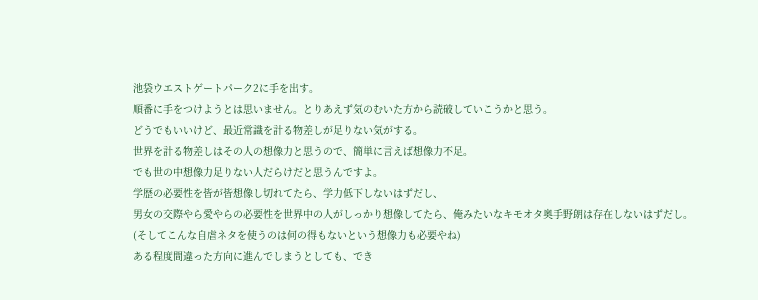池袋ウエストゲートパーク2に手を出す。
順番に手をつけようとは思いません。とりあえず気のむいた方から読破していこうかと思う。
どうでもいいけど、最近常識を計る物差しが足りない気がする。
世界を計る物差しはその人の想像力と思うので、簡単に言えば想像力不足。
でも世の中想像力足りない人だらけだと思うんですよ。
学歴の必要性を皆が皆想像し切れてたら、学力低下しないはずだし、
男女の交際やら愛やらの必要性を世界中の人がしっかり想像してたら、俺みたいなキモオタ奥手野朗は存在しないはずだし。
(そしてこんな自虐ネタを使うのは何の得もないという想像力も必要やね)
ある程度間違った方向に進んでしまうとしても、でき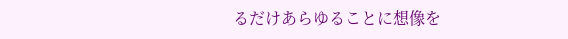るだけあらゆることに想像を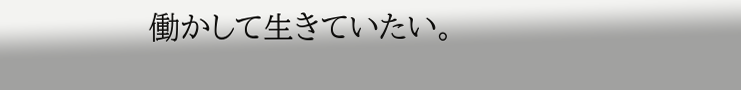働かして生きていたい。